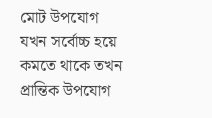মোট উপযোগ যখন সর্বোচ্চ হয়ে কমতে থাকে তখন প্রান্তিক উপযোগ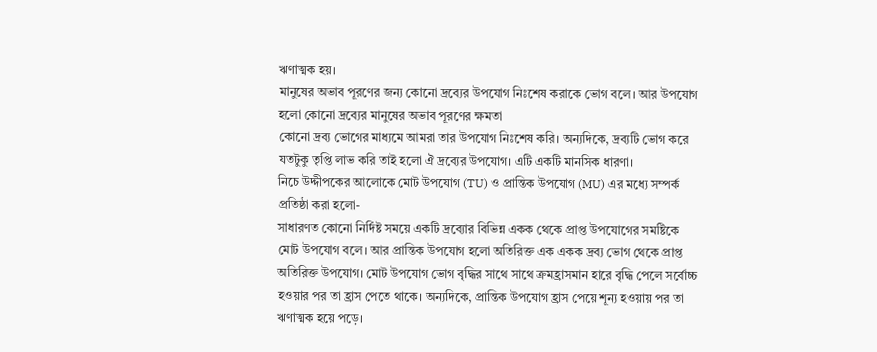ঋণাত্মক হয়।
মানুষের অভাব পূরণের জন্য কোনো দ্রব্যের উপযোগ নিঃশেষ করাকে ভোগ বলে। আর উপযোগ হলো কোনো দ্রব্যের মানুষের অভাব পূরণের ক্ষমতা
কোনো দ্রব্য ভোগের মাধ্যমে আমরা তার উপযোগ নিঃশেষ করি। অন্যদিকে, দ্রব্যটি ভোগ করে যতটুকু তৃপ্তি লাভ করি তাই হলো ঐ দ্রব্যের উপযোগ। এটি একটি মানসিক ধারণা।
নিচে উদ্দীপকের আলোকে মোট উপযোগ (TU) ও প্রান্তিক উপযোগ (MU) এর মধ্যে সম্পর্ক প্রতিষ্ঠা করা হলো-
সাধারণত কোনো নির্দিষ্ট সময়ে একটি দ্রব্যোর বিভিন্ন একক থেকে প্রাপ্ত উপযোগের সমষ্টিকে মোট উপযোগ বলে। আর প্রান্তিক উপযোগ হলো অতিরিক্ত এক একক দ্রব্য ভোগ থেকে প্রাপ্ত অতিরিক্ত উপযোগ। মোট উপযোগ ভোগ বৃদ্ধির সাথে সাথে ক্রমহ্রাসমান হারে বৃদ্ধি পেলে সর্বোচ্চ হওয়ার পর তা হ্রাস পেতে থাকে। অন্যদিকে, প্রান্তিক উপযোগ হ্রাস পেয়ে শূন্য হওয়ায় পর তা ঋণাত্মক হয়ে পড়ে।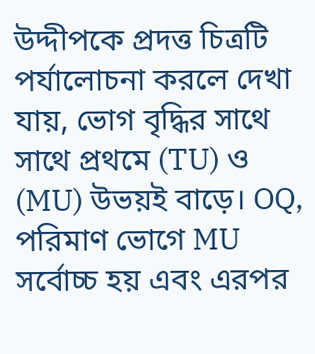উদ্দীপকে প্রদত্ত চিত্রটি পর্যালোচনা করলে দেখা যায়, ভোগ বৃদ্ধির সাথে সাথে প্রথমে (TU) ও (MU) উভয়ই বাড়ে। OQ, পরিমাণ ভোগে MU সর্বোচ্চ হয় এবং এরপর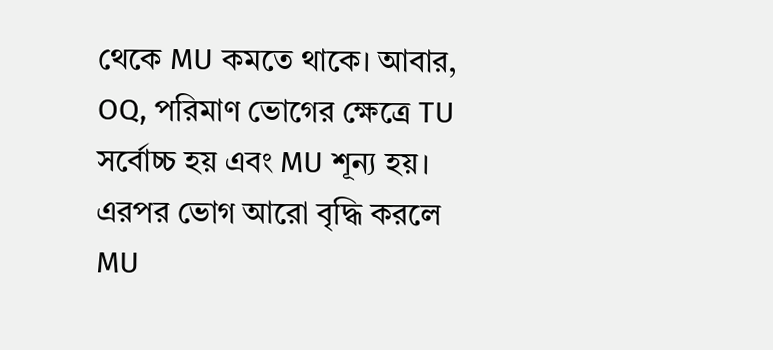থেকে MU কমতে থাকে। আবার, OQ, পরিমাণ ভোগের ক্ষেত্রে TU সর্বোচ্চ হয় এবং MU শূন্য হয়। এরপর ভোগ আরো বৃদ্ধি করলে MU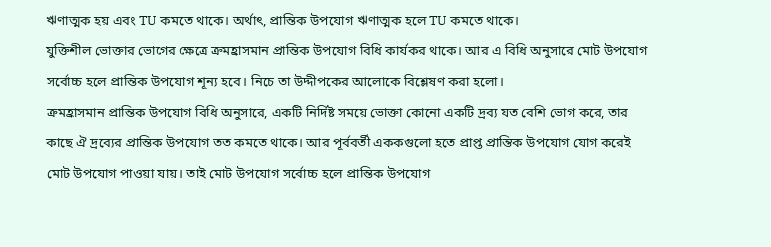ঋণাত্মক হয় এবং TU কমতে থাকে। অর্থাৎ, প্রান্তিক উপযোগ ঋণাত্মক হলে TU কমতে থাকে।
যুক্তিশীল ভোক্তার ভোগের ক্ষেত্রে ক্রমহ্রাসমান প্রান্তিক উপযোগ বিধি কার্যকর থাকে। আর এ বিধি অনুসারে মোট উপযোগ সর্বোচ্চ হলে প্রান্তিক উপযোগ শূন্য হবে। নিচে তা উদ্দীপকের আলোকে বিশ্লেষণ করা হলো।
ক্রমহ্রাসমান প্রান্তিক উপযোগ বিধি অনুসারে, একটি নির্দিষ্ট সময়ে ভোক্তা কোনো একটি দ্রব্য যত বেশি ভোগ করে, তার কাছে ঐ দ্রব্যের প্রান্তিক উপযোগ তত কমতে থাকে। আর পূর্ববর্তী এককগুলো হতে প্রাপ্ত প্রান্তিক উপযোগ যোগ করেই মোট উপযোগ পাওয়া যায়। তাই মোট উপযোগ সর্বোচ্চ হলে প্রান্তিক উপযোগ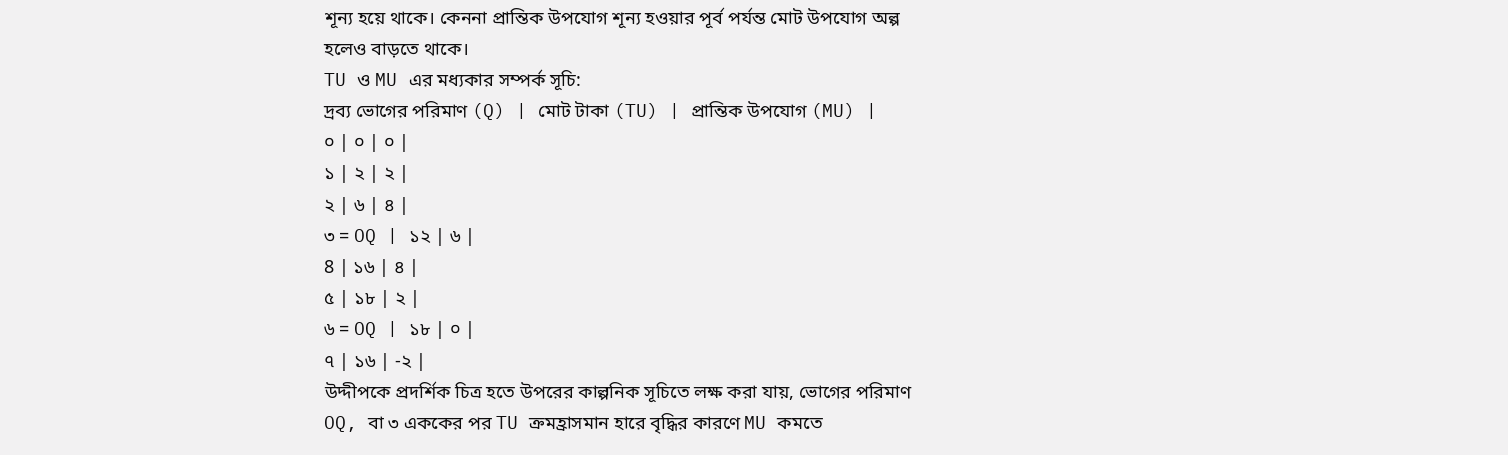শূন্য হয়ে থাকে। কেননা প্রান্তিক উপযোগ শূন্য হওয়ার পূর্ব পর্যন্ত মোট উপযোগ অল্প হলেও বাড়তে থাকে।
TU ও MU এর মধ্যকার সম্পর্ক সূচি:
দ্রব্য ভোগের পরিমাণ (Q) | মোট টাকা (TU) | প্রান্তিক উপযোগ (MU) |
০ | ০ | ০ |
১ | ২ | ২ |
২ | ৬ | ৪ |
৩ = OQ | ১২ | ৬ |
8 | ১৬ | ৪ |
৫ | ১৮ | ২ |
৬ = OQ | ১৮ | ০ |
৭ | ১৬ | -২ |
উদ্দীপকে প্রদর্শিক চিত্র হতে উপরের কাল্পনিক সূচিতে লক্ষ করা যায়, ভোগের পরিমাণ OQ, বা ৩ এককের পর TU ক্রমহ্রাসমান হারে বৃদ্ধির কারণে MU কমতে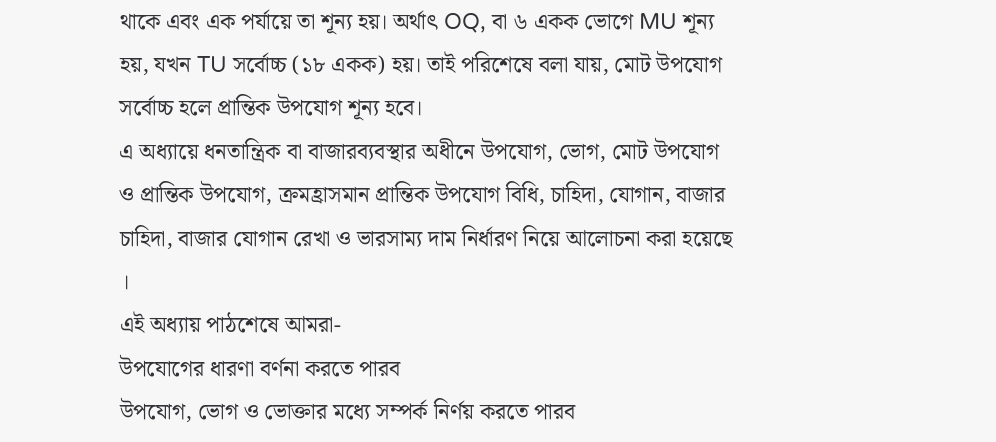থাকে এবং এক পর্যায়ে তা শূন্য হয়। অর্থাৎ OQ, বা ৬ একক ভোগে MU শূন্য হয়, যখন TU সর্বোচ্চ (১৮ একক) হয়। তাই পরিশেষে বলা যায়, মোট উপযোগ সর্বোচ্চ হলে প্রান্তিক উপযোগ শূন্য হবে।
এ অধ্যায়ে ধনতান্ত্রিক বা বাজারব্যবস্থার অধীনে উপযোগ, ভোগ, মোট উপযোগ ও প্রান্তিক উপযোগ, ক্রমহ্রাসমান প্রান্তিক উপযোগ বিধি, চাহিদা, যোগান, বাজার চাহিদা, বাজার যোগান রেখা ও ভারসাম্য দাম নির্ধারণ নিয়ে আলোচনা করা হয়েছে ।
এই অধ্যায় পাঠশেষে আমরা-
উপযোগের ধারণা বর্ণনা করতে পারব
উপযোগ, ভোগ ও ভোক্তার মধ্যে সম্পর্ক নির্ণয় করতে পারব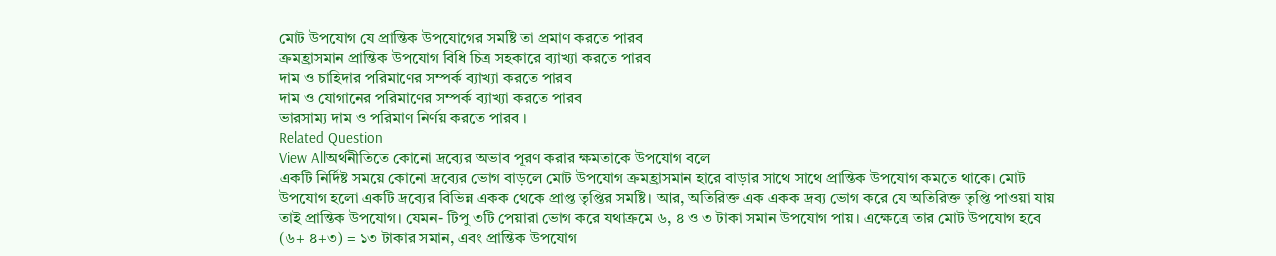মোট উপযোগ যে প্রান্তিক উপযোগের সমষ্টি তা প্রমাণ করতে পারব
ক্রমহ্রাসমান প্রান্তিক উপযোগ বিধি চিত্র সহকারে ব্যাখ্যা করতে পারব
দাম ও চাহিদার পরিমাণের সম্পর্ক ব্যাখ্যা করতে পারব
দাম ও যোগানের পরিমাণের সম্পর্ক ব্যাখ্যা করতে পারব
ভারসাম্য দাম ও পরিমাণ নির্ণয় করতে পারব ।
Related Question
View Allঅর্থনীতিতে কোনো দ্রব্যের অভাব পূরণ করার ক্ষমতাকে উপযোগ বলে
একটি নির্দিষ্ট সময়ে কোনো দ্রব্যের ভোগ বাড়লে মোট উপযোগ ক্রমহ্রাসমান হারে বাড়ার সাথে সাথে প্রান্তিক উপযোগ কমতে থাকে। মোট উপযোগ হলো একটি দ্রব্যের বিভিন্ন একক থেকে প্রাপ্ত তৃপ্তির সমষ্টি। আর, অতিরিক্ত এক একক দ্রব্য ভোগ করে যে অতিরিক্ত তৃপ্তি পাওয়া যায় তাই প্রান্তিক উপযোগ। যেমন- টিপু ৩টি পেয়ারা ভোগ করে যথাক্রমে ৬, ৪ ও ৩ টাকা সমান উপযোগ পায়। এক্ষেত্রে তার মোট উপযোগ হবে (৬+ ৪+৩) = ১৩ টাকার সমান, এবং প্রান্তিক উপযোগ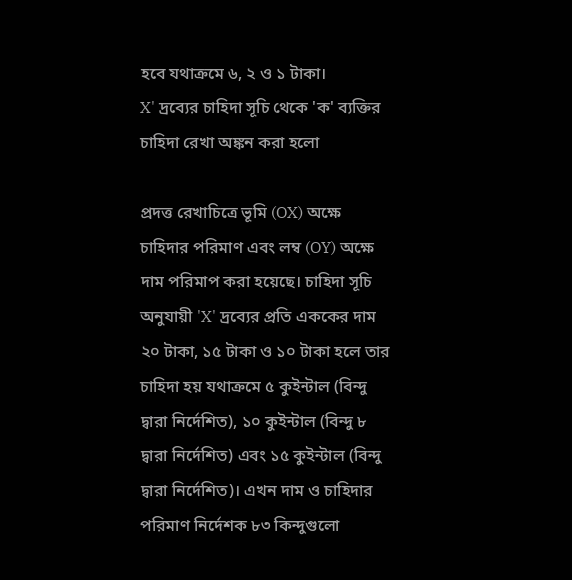হবে যথাক্রমে ৬, ২ ও ১ টাকা।
X' দ্রব্যের চাহিদা সূচি থেকে 'ক' ব্যক্তির চাহিদা রেখা অঙ্কন করা হলো

প্রদত্ত রেখাচিত্রে ভূমি (OX) অক্ষে চাহিদার পরিমাণ এবং লম্ব (OY) অক্ষে দাম পরিমাপ করা হয়েছে। চাহিদা সূচি অনুযায়ী 'X' দ্রব্যের প্রতি এককের দাম ২০ টাকা, ১৫ টাকা ও ১০ টাকা হলে তার চাহিদা হয় যথাক্রমে ৫ কুইন্টাল (বিন্দু দ্বারা নির্দেশিত), ১০ কুইন্টাল (বিন্দু ৮ দ্বারা নির্দেশিত) এবং ১৫ কুইন্টাল (বিন্দু দ্বারা নির্দেশিত)। এখন দাম ও চাহিদার পরিমাণ নির্দেশক ৮৩ কিন্দুগুলো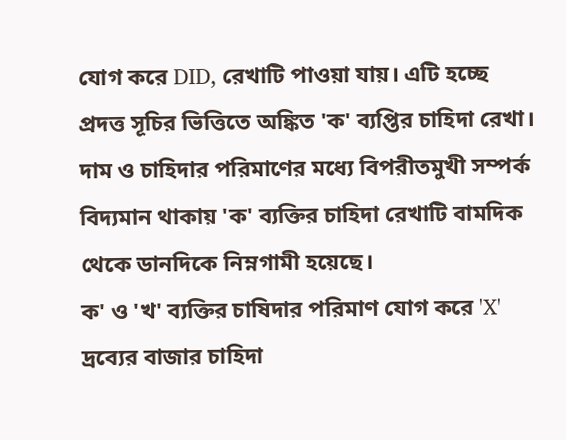যোগ করে DID, রেখাটি পাওয়া যায়। এটি হচ্ছে প্রদত্ত সূচির ভিত্তিতে অঙ্কিত 'ক' ব্যপ্তির চাহিদা রেখা। দাম ও চাহিদার পরিমাণের মধ্যে বিপরীতমুখী সম্পর্ক বিদ্যমান থাকায় 'ক' ব্যক্তির চাহিদা রেখাটি বামদিক থেকে ডানদিকে নিম্নগামী হয়েছে।
ক' ও 'খ' ব্যক্তির চাষিদার পরিমাণ যোগ করে 'X' দ্রব্যের বাজার চাহিদা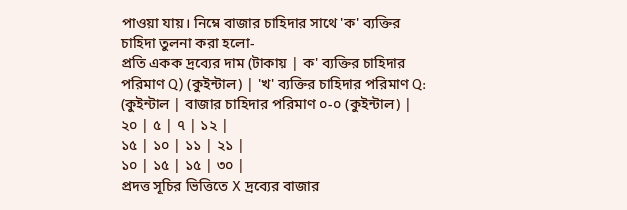পাওয়া যায়। নিম্নে বাজার চাহিদার সাথে 'ক' ব্যক্তির চাহিদা তুলনা করা হলো-
প্রতি একক দ্রব্যের দাম (টাকায় | ক' ব্যক্তির চাহিদার পরিমাণ Q) (কুইন্টাল) | 'খ' ব্যক্তির চাহিদার পরিমাণ Q: (কুইন্টাল | বাজার চাহিদার পরিমাণ ০-০ (কুইন্টাল) |
২০ | ৫ | ৭ | ১২ |
১৫ | ১০ | ১১ | ২১ |
১০ | ১৫ | ১৫ | ৩০ |
প্রদত্ত সূচির ভিত্তিতে X দ্রব্যের বাজার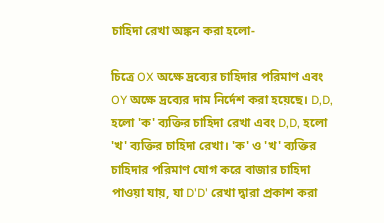চাহিদা রেখা অঙ্কন করা হলো-

চিত্রে OX অক্ষে দ্রব্যের চাহিদার পরিমাণ এবং OY অক্ষে দ্রব্যের দাম নির্দেশ করা হয়েছে। D,D, হলো 'ক' ব্যক্তির চাহিদা রেখা এবং D,D, হলো 'খ' ব্যক্তির চাহিদা রেখা। 'ক' ও 'খ' ব্যক্তির চাহিদার পরিমাণ যোগ করে বাজার চাহিদা পাওয়া যায়, যা D'D' রেখা দ্বারা প্রকাশ করা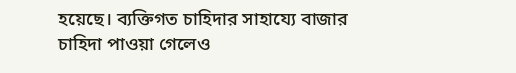হয়েছে। ব্যক্তিগত চাহিদার সাহায্যে বাজার চাহিদা পাওয়া গেলেও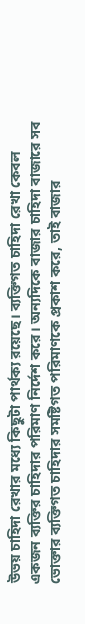উভয় চাহিদা রেখার মধ্যে কিছুটা পার্থক্য রয়েছে। ব্যক্তিগত চাহিদা রেখা কেবল একজন ব্যক্তির চাহিদার পরিমাণ নির্দেশ করে। অন্যদিকে বাজার চাহিদা বাজারে সব ভোক্তার ব্যক্তিগত চাহিদার সমষ্টিগত পরিমাণকে প্রকাশ করে, তাই বাজার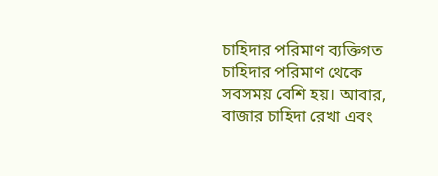চাহিদার পরিমাণ ব্যক্তিগত চাহিদার পরিমাণ থেকে সবসময় বেশি হয়। আবার, বাজার চাহিদা রেখা এবং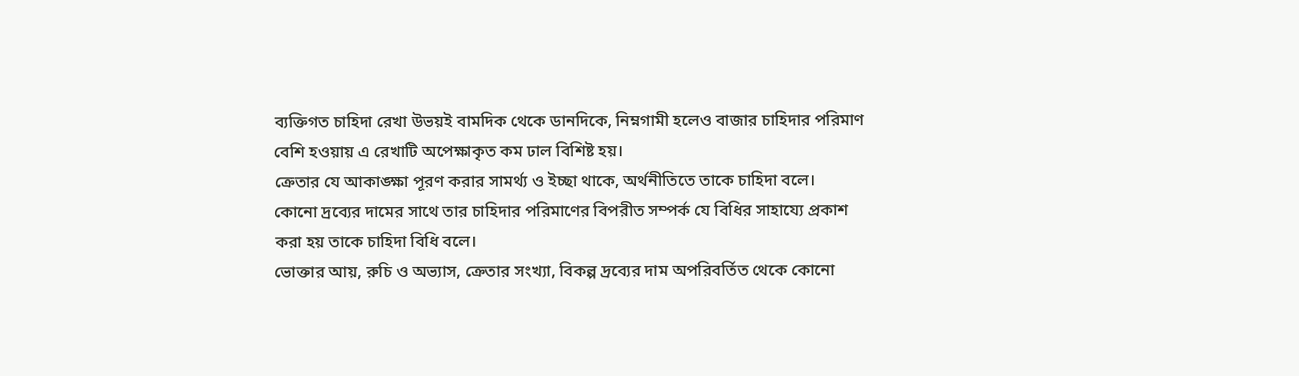ব্যক্তিগত চাহিদা রেখা উভয়ই বামদিক থেকে ডানদিকে, নিম্নগামী হলেও বাজার চাহিদার পরিমাণ বেশি হওয়ায় এ রেখাটি অপেক্ষাকৃত কম ঢাল বিশিষ্ট হয়।
ক্রেতার যে আকাঙ্ক্ষা পূরণ করার সামর্থ্য ও ইচ্ছা থাকে, অর্থনীতিতে তাকে চাহিদা বলে।
কোনো দ্রব্যের দামের সাথে তার চাহিদার পরিমাণের বিপরীত সম্পর্ক যে বিধির সাহায্যে প্রকাশ করা হয় তাকে চাহিদা বিধি বলে।
ভোক্তার আয়, রুচি ও অভ্যাস, ক্রেতার সংখ্যা, বিকল্প দ্রব্যের দাম অপরিবর্তিত থেকে কোনো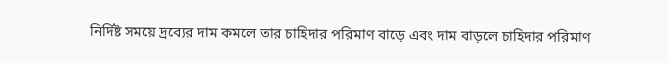নির্দিষ্ট সময়ে দ্রব্যের দাম কমলে তার চাহিদার পরিমাণ বাড়ে এবং দাম বাড়লে চাহিদার পরিমাণ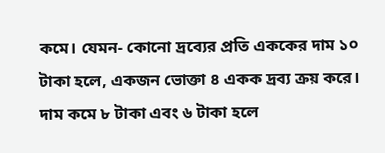কমে। যেমন- কোনো দ্রব্যের প্রতি এককের দাম ১০ টাকা হলে, একজন ভোক্তা ৪ একক দ্রব্য ক্রয় করে। দাম কমে ৮ টাকা এবং ৬ টাকা হলে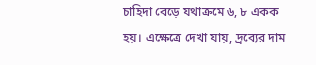চাহিদা বেড়ে যথাক্রমে ৬, ৮ একক হয়। এক্ষেত্রে দেখা যায়, দ্রব্যের দাম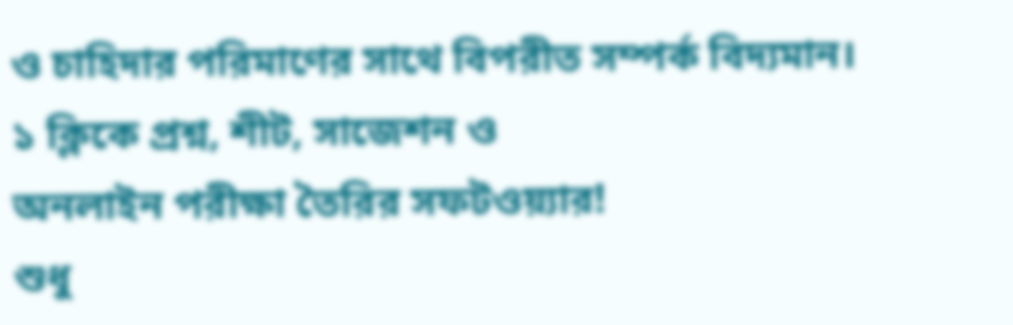ও চাহিদার পরিমাণের সাথে বিপরীত সম্পর্ক বিদ্যমান।
১ ক্লিকে প্রশ্ন, শীট, সাজেশন ও
অনলাইন পরীক্ষা তৈরির সফটওয়্যার!
শুধু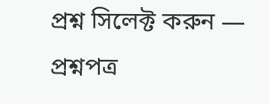প্রশ্ন সিলেক্ট করুন — প্রশ্নপত্র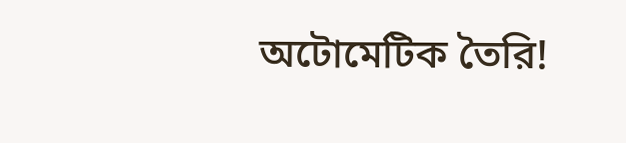অটোমেটিক তৈরি!